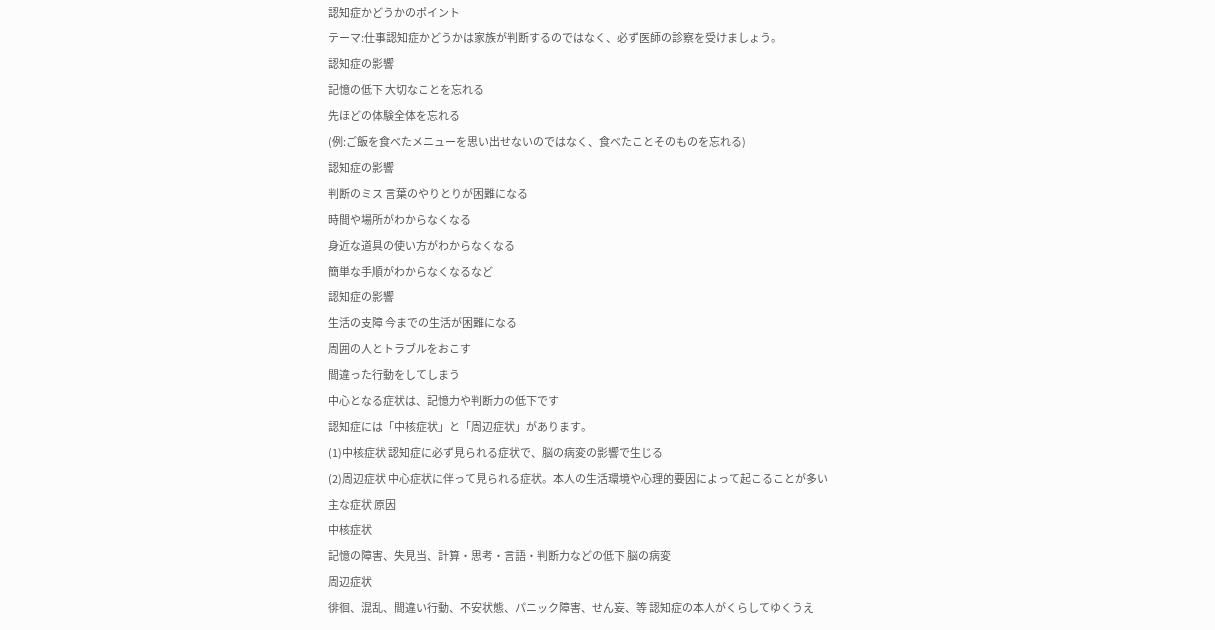認知症かどうかのポイント
テーマ:仕事認知症かどうかは家族が判断するのではなく、必ず医師の診察を受けましょう。
認知症の影響
記憶の低下 大切なことを忘れる
先ほどの体験全体を忘れる
(例:ご飯を食べたメニューを思い出せないのではなく、食べたことそのものを忘れる)
認知症の影響
判断のミス 言葉のやりとりが困難になる
時間や場所がわからなくなる
身近な道具の使い方がわからなくなる
簡単な手順がわからなくなるなど
認知症の影響
生活の支障 今までの生活が困難になる
周囲の人とトラブルをおこす
間違った行動をしてしまう
中心となる症状は、記憶力や判断力の低下です
認知症には「中核症状」と「周辺症状」があります。
(1)中核症状 認知症に必ず見られる症状で、脳の病変の影響で生じる
(2)周辺症状 中心症状に伴って見られる症状。本人の生活環境や心理的要因によって起こることが多い
主な症状 原因
中核症状
記憶の障害、失見当、計算・思考・言語・判断力などの低下 脳の病変
周辺症状
徘徊、混乱、間違い行動、不安状態、パニック障害、せん妄、等 認知症の本人がくらしてゆくうえ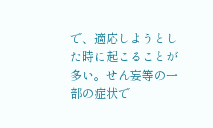で、適応しようとした時に起こることが多い。せん妄等の一部の症状で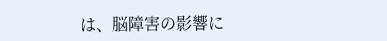は、脳障害の影響に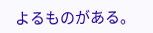よるものがある。